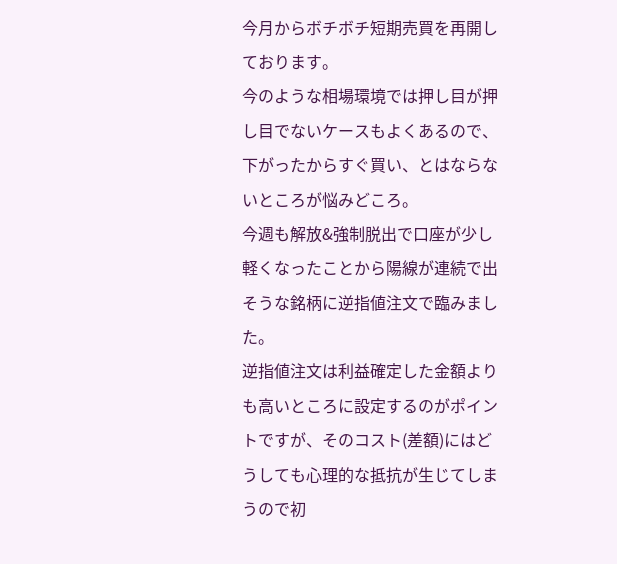今月からボチボチ短期売買を再開しております。
今のような相場環境では押し目が押し目でないケースもよくあるので、下がったからすぐ買い、とはならないところが悩みどころ。
今週も解放&強制脱出で口座が少し軽くなったことから陽線が連続で出そうな銘柄に逆指値注文で臨みました。
逆指値注文は利益確定した金額よりも高いところに設定するのがポイントですが、そのコスト(差額)にはどうしても心理的な抵抗が生じてしまうので初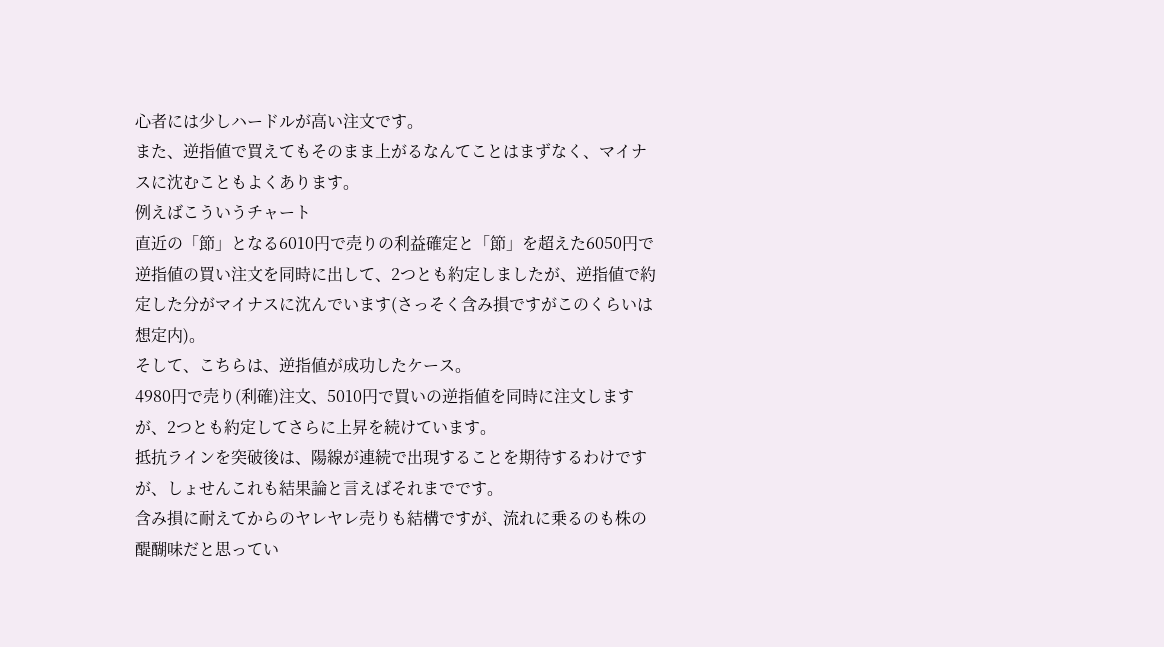心者には少しハードルが高い注文です。
また、逆指値で買えてもそのまま上がるなんてことはまずなく、マイナスに沈むこともよくあります。
例えばこういうチャート
直近の「節」となる6010円で売りの利益確定と「節」を超えた6050円で逆指値の買い注文を同時に出して、2つとも約定しましたが、逆指値で約定した分がマイナスに沈んでいます(さっそく含み損ですがこのくらいは想定内)。
そして、こちらは、逆指値が成功したケース。
4980円で売り(利確)注文、5010円で買いの逆指値を同時に注文しますが、2つとも約定してさらに上昇を続けています。
抵抗ラインを突破後は、陽線が連続で出現することを期待するわけですが、しょせんこれも結果論と言えばそれまでです。
含み損に耐えてからのヤレヤレ売りも結構ですが、流れに乗るのも株の醍醐味だと思ってい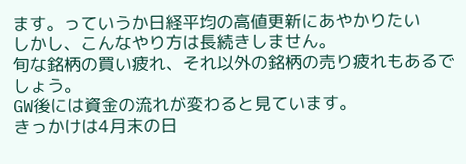ます。っていうか日経平均の高値更新にあやかりたい
しかし、こんなやり方は長続きしません。
旬な銘柄の買い疲れ、それ以外の銘柄の売り疲れもあるでしょう。
GW後には資金の流れが変わると見ています。
きっかけは4月末の日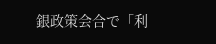銀政策会合で「利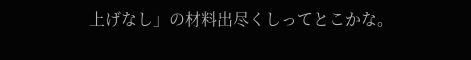上げなし」の材料出尽くしってとこかな。